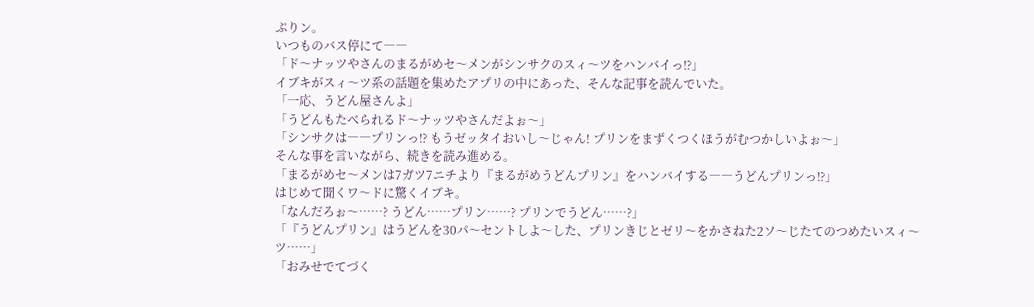ぷりン。
いつものバス停にて――
「ド〜ナッツやさんのまるがめセ〜メンがシンサクのスィ〜ツをハンバイっ⁉」
イブキがスィ〜ツ系の話題を集めたアプリの中にあった、そんな記事を読んでいた。
「一応、うどん屋さんよ」
「うどんもたべられるド〜ナッツやさんだよぉ〜」
「シンサクは――プリンっ⁉ もうゼッタイおいし〜じゃん! プリンをまずくつくほうがむつかしいよぉ〜」
そんな事を言いながら、続きを読み進める。
「まるがめセ〜メンは7ガツ7ニチより『まるがめうどんプリン』をハンバイする――うどんプリンっ⁉」
はじめて聞くワ〜ドに驚くイブキ。
「なんだろぉ〜……? うどん……プリン……? プリンでうどん……?」
「『うどんプリン』はうどんを30パ〜セントしよ〜した、プリンきじとゼリ〜をかさねた2ソ〜じたてのつめたいスィ〜ツ……」
「おみせでてづく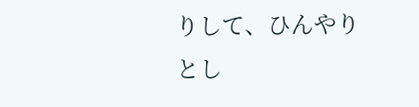りして、ひんやりとし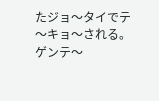たジョ〜タイでテ〜キョ〜される。ゲンテ〜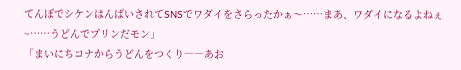てんぽでシケンはんばいされてSNSでワダイをさらったかぁ〜……まあ、ワダイになるよねぇ~……うどんでプリンだモン」
「まいにちコナからうどんをつくり――あお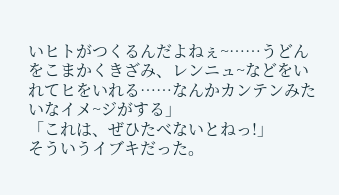いヒトがつくるんだよねぇ~……うどんをこまかくきざみ、レンニュ~などをいれてヒをいれる……なんかカンテンみたいなイメ~ジがする」
「これは、ぜひたべないとねっ!」
そういうイブキだった。